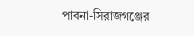পাবনা-সিরাজগঞ্জের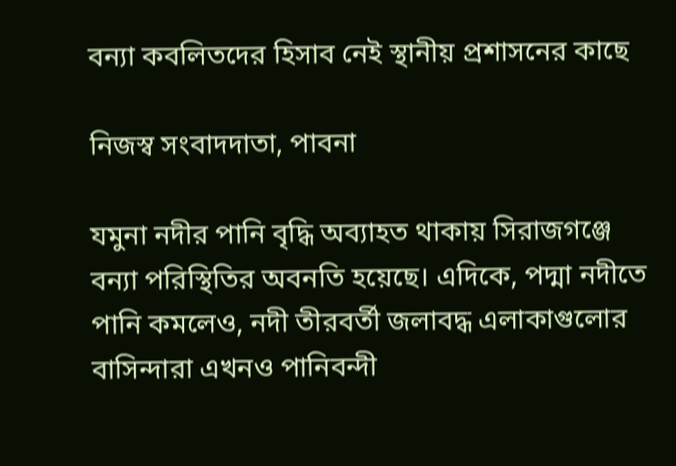বন্যা কবলিতদের হিসাব নেই স্থানীয় প্রশাসনের কাছে

নিজস্ব সংবাদদাতা, পাবনা

যমুনা নদীর পানি বৃদ্ধি অব্যাহত থাকায় সিরাজগঞ্জে বন্যা পরিস্থিতির অবনতি হয়েছে। এদিকে, পদ্মা নদীতে পানি কমলেও, নদী তীরবর্তী জলাবদ্ধ এলাকাগুলোর বাসিন্দারা এখনও পানিবন্দী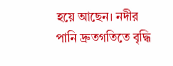হয়ে আছেন। নদীর পানি দ্রুতগতিতে বৃদ্ধি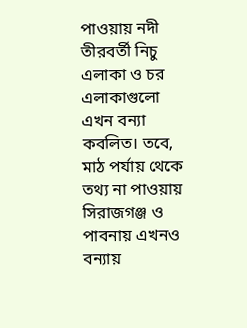পাওয়ায় নদী তীরবর্তী নিচু এলাকা ও চর এলাকাগুলো এখন বন্যা কবলিত। তবে, মাঠ পর্যায় থেকে তথ্য না পাওয়ায় সিরাজগঞ্জ ও পাবনায় এখনও বন্যায়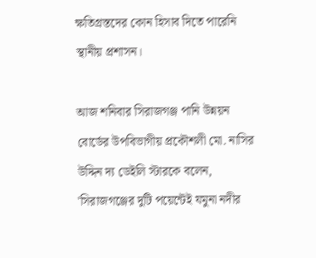ক্ষতিগ্রস্তদের কোন হিসাব দিতে পারেনি স্থানীয় প্রশাসন।

আজ শনিবার সিরাজগঞ্জ পানি উন্নয়ন বোর্ডের উপবিভাগীয় প্রকৌশলী মো. নাসির উদ্দিন দ্য ডেইলি স্টারকে বলেন, 'সিরাজগঞ্জের দুটি পয়েন্টেই যমুনা নদীর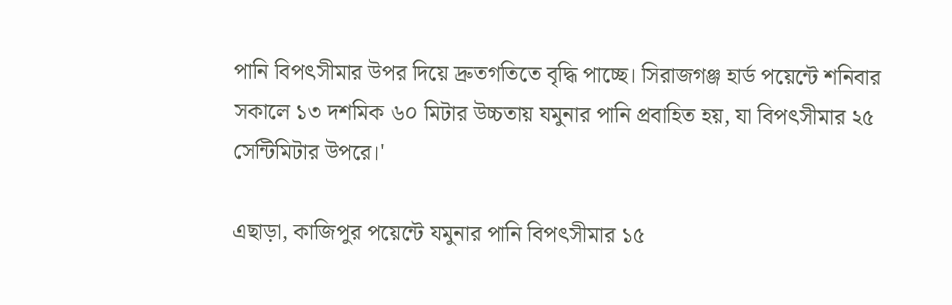পানি বিপৎসীমার উপর দিয়ে দ্রুতগতিতে বৃদ্ধি পাচ্ছে। সিরাজগঞ্জ হার্ড পয়েন্টে শনিবার সকালে ১৩ দশমিক ৬০ মিটার উচ্চতায় যমুনার পানি প্রবাহিত হয়, যা বিপৎসীমার ২৫ সেন্টিমিটার উপরে।'

এছাড়া, কাজিপুর পয়েন্টে যমুনার পানি বিপৎসীমার ১৫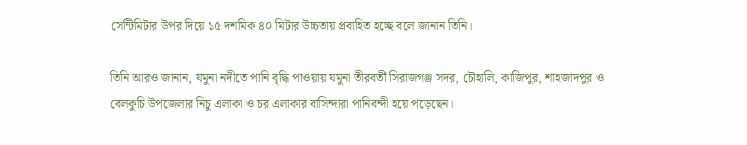সেন্টিমিটার উপর দিয়ে ১৫ দশমিক ৪০ মিটার উচ্চতায় প্রবাহিত হচ্ছে বলে জানান তিনি।

তিনি আরও জানান, যমুনা নদীতে পানি বৃদ্ধি পাওয়ায় যমুনা তীরবর্তী সিরাজগঞ্জ সদর, চৌহালি, কাজিপুর, শাহজাদপুর ও বেলকুচি উপজেলার নিচু এলাকা ও চর এলাকার বাসিন্দারা পানিবন্দী হয়ে পড়েছেন।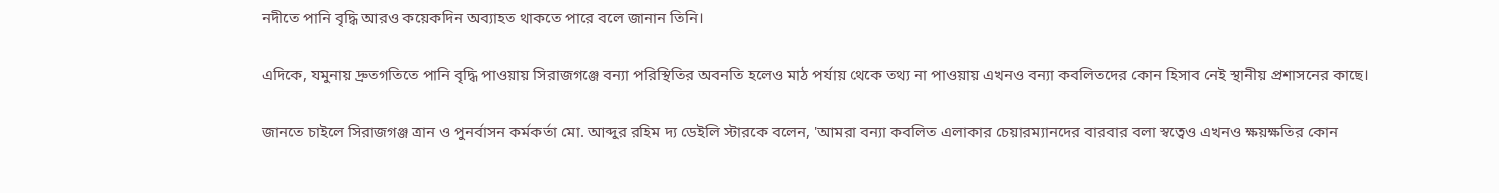নদীতে পানি বৃদ্ধি আরও কয়েকদিন অব্যাহত থাকতে পারে বলে জানান তিনি।

এদিকে, যমুনায় দ্রুতগতিতে পানি বৃদ্ধি পাওয়ায় সিরাজগঞ্জে বন্যা পরিস্থিতির অবনতি হলেও মাঠ পর্যায় থেকে তথ্য না পাওয়ায় এখনও বন্যা কবলিতদের কোন হিসাব নেই স্থানীয় প্রশাসনের কাছে।

জানতে চাইলে সিরাজগঞ্জ ত্রান ও পুনর্বাসন কর্মকর্তা মো. আব্দুর রহিম দ্য ডেইলি স্টারকে বলেন, 'আমরা বন্যা কবলিত এলাকার চেয়ারম্যানদের বারবার বলা স্বত্বেও এখনও ক্ষয়ক্ষতির কোন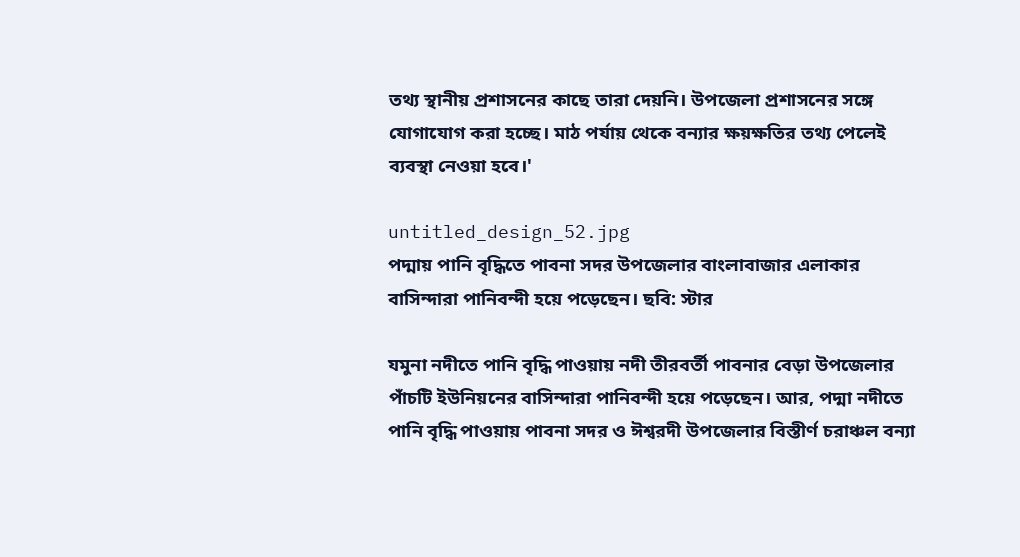তথ্য স্থানীয় প্রশাসনের কাছে তারা দেয়নি। উপজেলা প্রশাসনের সঙ্গে যোগাযোগ করা হচ্ছে। মাঠ পর্যায় থেকে বন্যার ক্ষয়ক্ষতির তথ্য পেলেই ব্যবস্থা নেওয়া হবে।'

untitled_design_52.jpg
পদ্মায় পানি বৃদ্ধিতে পাবনা সদর উপজেলার বাংলাবাজার এলাকার বাসিন্দারা পানিবন্দী হয়ে পড়েছেন। ছবি: স্টার

যমুনা নদীতে পানি বৃদ্ধি পাওয়ায় নদী তীরবর্তী পাবনার বেড়া উপজেলার পাঁচটি ইউনিয়নের বাসিন্দারা পানিবন্দী হয়ে পড়েছেন। আর, পদ্মা নদীতে পানি বৃদ্ধি পাওয়ায় পাবনা সদর ও ঈশ্বরদী উপজেলার বিস্তীর্ণ চরাঞ্চল বন্যা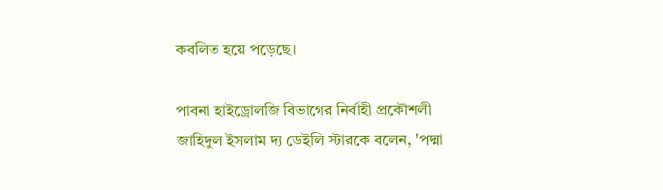কবলিত হয়ে পড়েছে।

পাবনা হাইড্রোলজি বিভাগের নির্বাহী প্রকৌশলী জাহিদুল ইসলাম দ্য ডেইলি স্টারকে বলেন, 'পদ্মা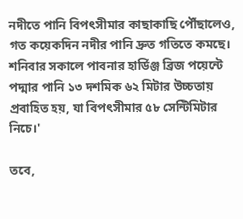নদীতে পানি বিপৎসীমার কাছাকাছি পৌঁছালেও, গত কয়েকদিন নদীর পানি দ্রুত গতিতে কমছে। শনিবার সকালে পাবনার হার্ডিঞ্জ ব্রিজ পয়েন্টে পদ্মার পানি ১৩ দশমিক ৬২ মিটার উচ্চতায় প্রবাহিত হয়, যা বিপৎসীমার ৫৮ সেন্টিমিটার নিচে।'

তবে,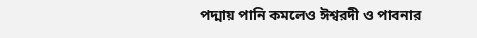পদ্মায় পানি কমলেও ঈশ্বরদী ও পাবনার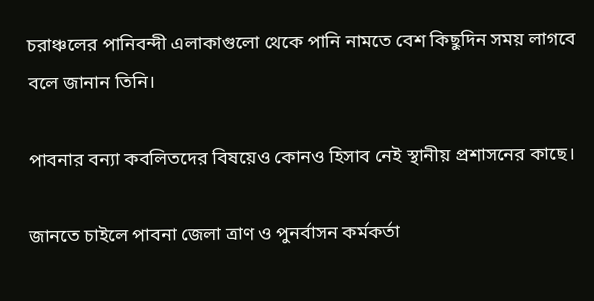চরাঞ্চলের পানিবন্দী এলাকাগুলো থেকে পানি নামতে বেশ কিছুদিন সময় লাগবে বলে জানান তিনি।

পাবনার বন্যা কবলিতদের বিষয়েও কোনও হিসাব নেই স্থানীয় প্রশাসনের কাছে।

জানতে চাইলে পাবনা জেলা ত্রাণ ও পুনর্বাসন কর্মকর্তা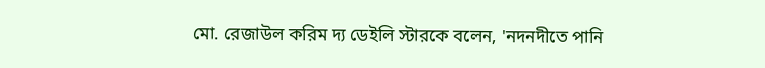মো. রেজাউল করিম দ্য ডেইলি স্টারকে বলেন, 'নদনদীতে পানি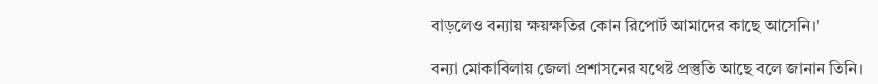বাড়লেও বন্যায় ক্ষয়ক্ষতির কোন রিপোর্ট আমাদের কাছে আসেনি।'

বন্যা মোকাবিলায় জেলা প্রশাসনের যথেষ্ট প্রস্তুতি আছে বলে জানান তিনি।